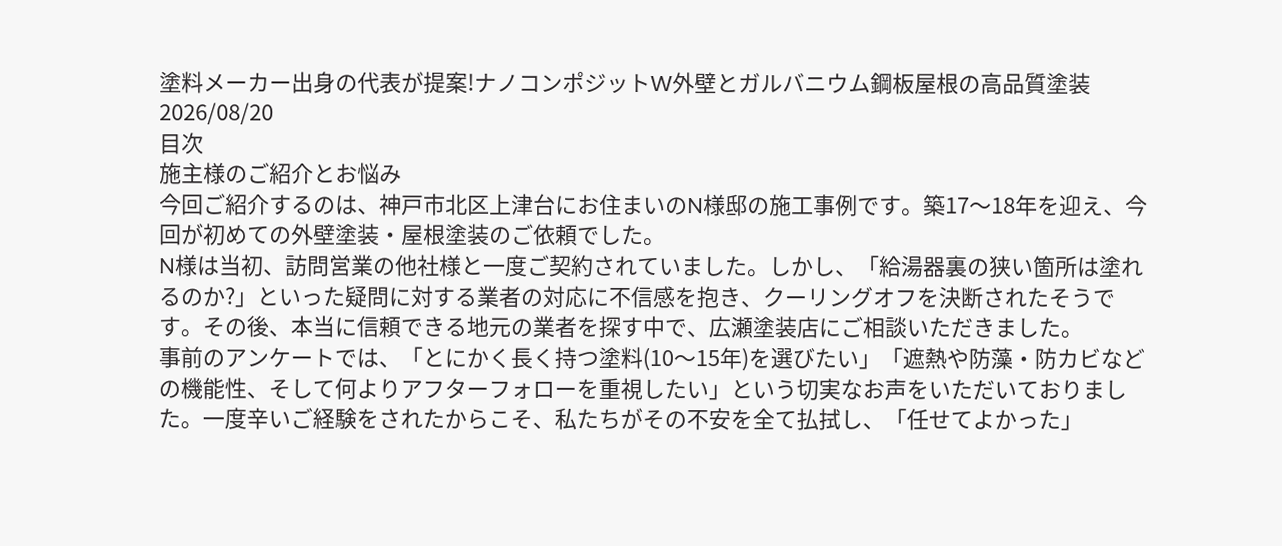塗料メーカー出身の代表が提案!ナノコンポジットW外壁とガルバニウム鋼板屋根の高品質塗装
2026/08/20
目次
施主様のご紹介とお悩み
今回ご紹介するのは、神戸市北区上津台にお住まいのN様邸の施工事例です。築17〜18年を迎え、今回が初めての外壁塗装・屋根塗装のご依頼でした。
N様は当初、訪問営業の他社様と一度ご契約されていました。しかし、「給湯器裏の狭い箇所は塗れるのか?」といった疑問に対する業者の対応に不信感を抱き、クーリングオフを決断されたそうです。その後、本当に信頼できる地元の業者を探す中で、広瀬塗装店にご相談いただきました。
事前のアンケートでは、「とにかく長く持つ塗料(10〜15年)を選びたい」「遮熱や防藻・防カビなどの機能性、そして何よりアフターフォローを重視したい」という切実なお声をいただいておりました。一度辛いご経験をされたからこそ、私たちがその不安を全て払拭し、「任せてよかった」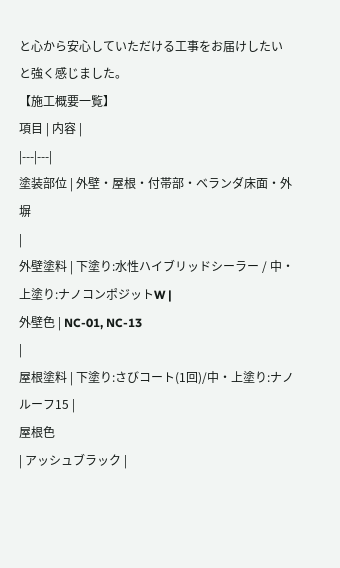と心から安心していただける工事をお届けしたいと強く感じました。
【施工概要一覧】
項目 | 内容 |
|---|---|
塗装部位 | 外壁・屋根・付帯部・ベランダ床面・外塀
|
外壁塗料 | 下塗り:水性ハイブリッドシーラー / 中・上塗り:ナノコンポジットW |
外壁色 | NC-01, NC-13
|
屋根塗料 | 下塗り:さびコート(1回)/中・上塗り:ナノルーフ15 |
屋根色
| アッシュブラック |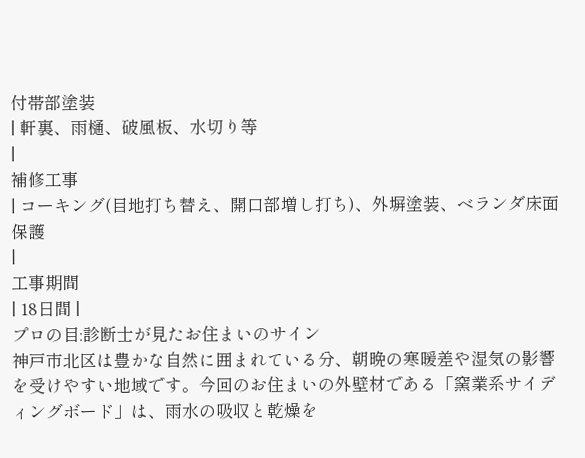付帯部塗装
| 軒裏、雨樋、破風板、水切り等
|
補修工事
| コーキング(目地打ち替え、開口部増し打ち)、外塀塗装、ベランダ床面保護
|
工事期間
| 18日間 |
プロの目:診断士が見たお住まいのサイン
神戸市北区は豊かな自然に囲まれている分、朝晩の寒暖差や湿気の影響を受けやすい地域です。今回のお住まいの外壁材である「窯業系サイディングボード」は、雨水の吸収と乾燥を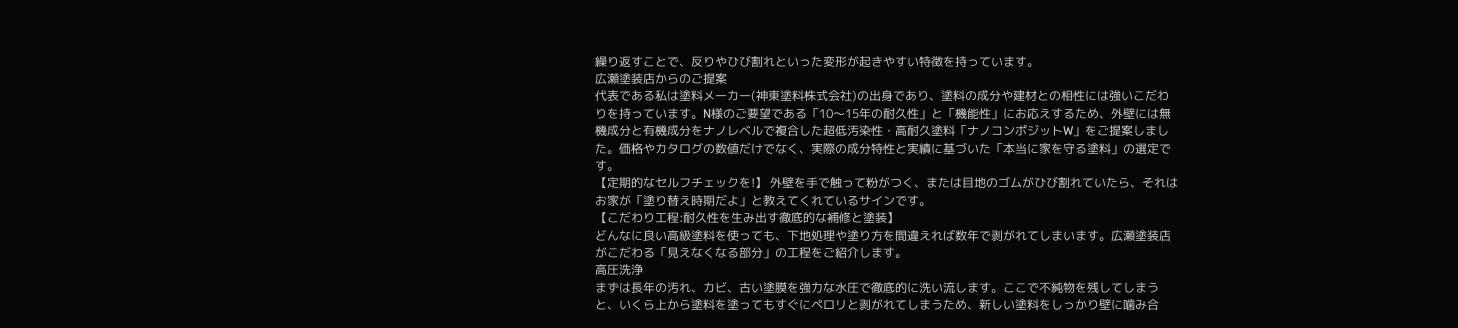繰り返すことで、反りやひび割れといった変形が起きやすい特徴を持っています。
広瀬塗装店からのご提案
代表である私は塗料メーカー(神東塗料株式会社)の出身であり、塗料の成分や建材との相性には強いこだわりを持っています。N様のご要望である「10〜15年の耐久性」と「機能性」にお応えするため、外壁には無機成分と有機成分をナノレベルで複合した超低汚染性・高耐久塗料「ナノコンポジットW」をご提案しました。価格やカタログの数値だけでなく、実際の成分特性と実績に基づいた「本当に家を守る塗料」の選定です。
【定期的なセルフチェックを!】 外壁を手で触って粉がつく、または目地のゴムがひび割れていたら、それはお家が「塗り替え時期だよ」と教えてくれているサインです。
【こだわり工程:耐久性を生み出す徹底的な補修と塗装】
どんなに良い高級塗料を使っても、下地処理や塗り方を間違えれば数年で剥がれてしまいます。広瀬塗装店がこだわる「見えなくなる部分」の工程をご紹介します。
高圧洗浄
まずは長年の汚れ、カビ、古い塗膜を強力な水圧で徹底的に洗い流します。ここで不純物を残してしまうと、いくら上から塗料を塗ってもすぐにペロリと剥がれてしまうため、新しい塗料をしっかり壁に噛み合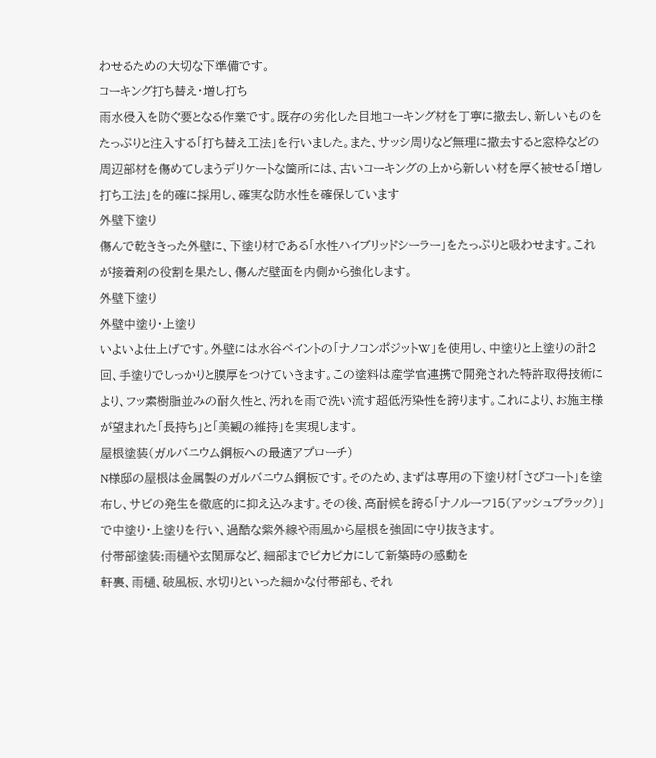わせるための大切な下準備です。
コーキング打ち替え・増し打ち
雨水侵入を防ぐ要となる作業です。既存の劣化した目地コーキング材を丁寧に撤去し、新しいものをたっぷりと注入する「打ち替え工法」を行いました。また、サッシ周りなど無理に撤去すると窓枠などの周辺部材を傷めてしまうデリケートな箇所には、古いコーキングの上から新しい材を厚く被せる「増し打ち工法」を的確に採用し、確実な防水性を確保しています
外壁下塗り
傷んで乾ききった外壁に、下塗り材である「水性ハイブリッドシーラー」をたっぷりと吸わせます。これが接着剤の役割を果たし、傷んだ壁面を内側から強化します。
外壁下塗り
外壁中塗り・上塗り
いよいよ仕上げです。外壁には水谷ペイントの「ナノコンポジットW」を使用し、中塗りと上塗りの計2回、手塗りでしっかりと膜厚をつけていきます。この塗料は産学官連携で開発された特許取得技術により、フッ素樹脂並みの耐久性と、汚れを雨で洗い流す超低汚染性を誇ります。これにより、お施主様が望まれた「長持ち」と「美観の維持」を実現します。
屋根塗装(ガルバニウム鋼板への最適アプローチ)
N様邸の屋根は金属製のガルバニウム鋼板です。そのため、まずは専用の下塗り材「さびコート」を塗布し、サビの発生を徹底的に抑え込みます。その後、高耐候を誇る「ナノルーフ15(アッシュブラック)」で中塗り・上塗りを行い、過酷な紫外線や雨風から屋根を強固に守り抜きます。
付帯部塗装:雨樋や玄関扉など、細部までピカピカにして新築時の感動を
軒裏、雨樋、破風板、水切りといった細かな付帯部も、それ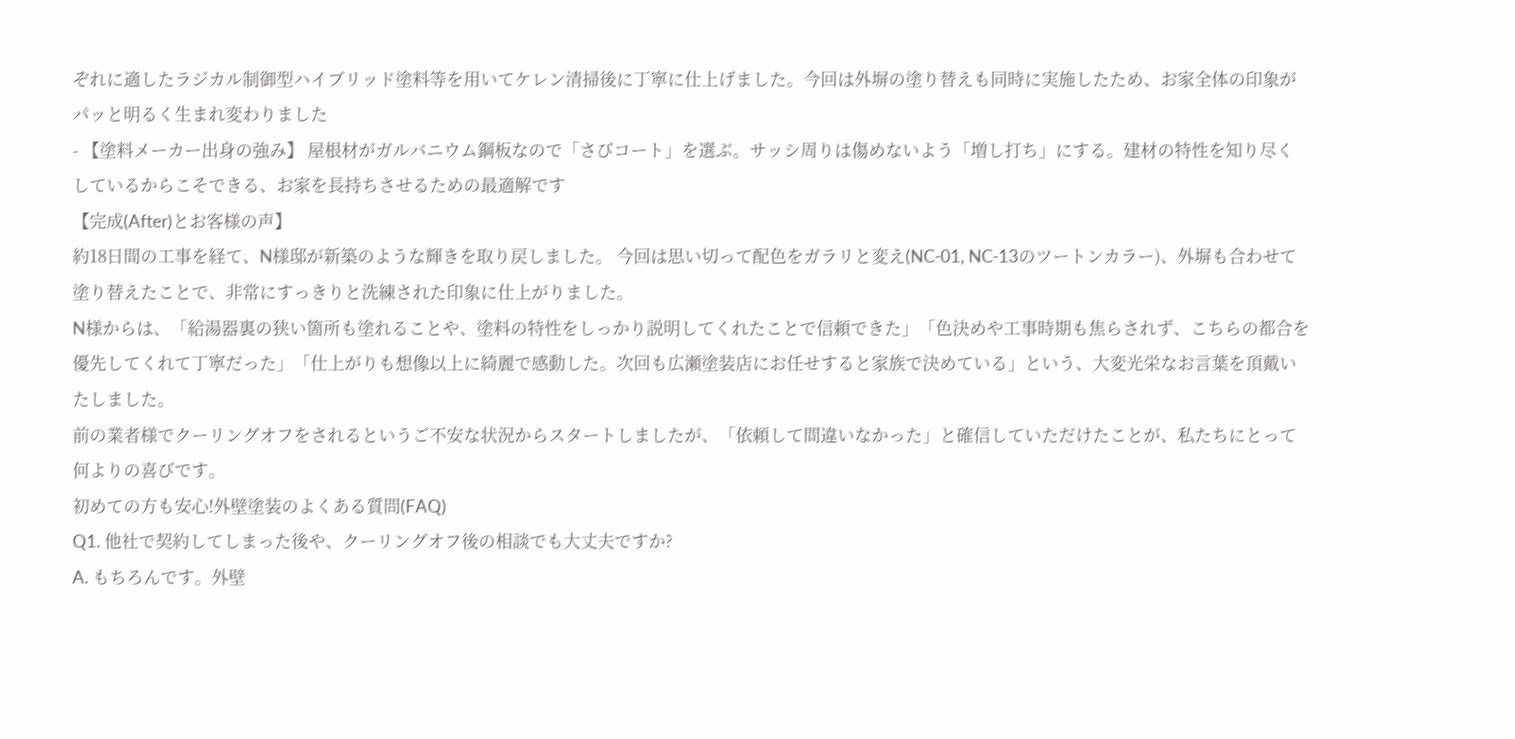ぞれに適したラジカル制御型ハイブリッド塗料等を用いてケレン清掃後に丁寧に仕上げました。今回は外塀の塗り替えも同時に実施したため、お家全体の印象がパッと明るく生まれ変わりました
- 【塗料メーカー出身の強み】 屋根材がガルバニウム鋼板なので「さびコート」を選ぶ。サッシ周りは傷めないよう「増し打ち」にする。建材の特性を知り尽くしているからこそできる、お家を長持ちさせるための最適解です
【完成(After)とお客様の声】
約18日間の工事を経て、N様邸が新築のような輝きを取り戻しました。 今回は思い切って配色をガラリと変え(NC-01, NC-13のツートンカラー)、外塀も合わせて塗り替えたことで、非常にすっきりと洗練された印象に仕上がりました。
N様からは、「給湯器裏の狭い箇所も塗れることや、塗料の特性をしっかり説明してくれたことで信頼できた」「色決めや工事時期も焦らされず、こちらの都合を優先してくれて丁寧だった」「仕上がりも想像以上に綺麗で感動した。次回も広瀬塗装店にお任せすると家族で決めている」という、大変光栄なお言葉を頂戴いたしました。
前の業者様でクーリングオフをされるというご不安な状況からスタートしましたが、「依頼して間違いなかった」と確信していただけたことが、私たちにとって何よりの喜びです。
初めての方も安心!外壁塗装のよくある質問(FAQ)
Q1. 他社で契約してしまった後や、クーリングオフ後の相談でも大丈夫ですか?
A. もちろんです。外壁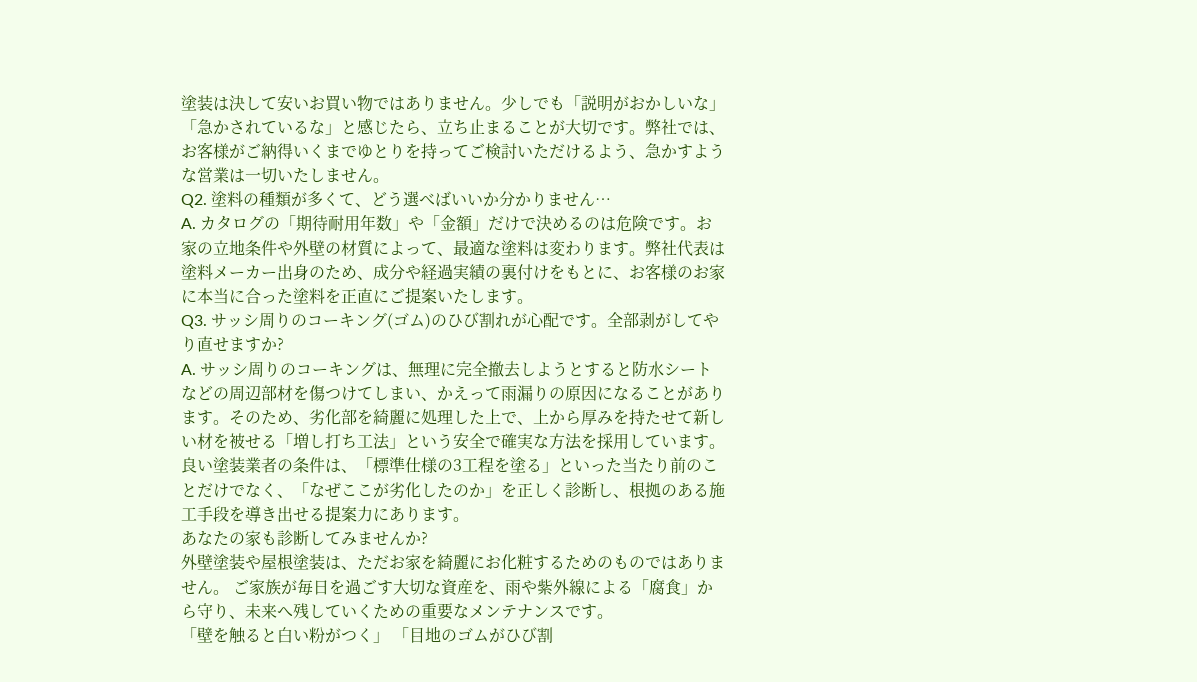塗装は決して安いお買い物ではありません。少しでも「説明がおかしいな」「急かされているな」と感じたら、立ち止まることが大切です。弊社では、お客様がご納得いくまでゆとりを持ってご検討いただけるよう、急かすような営業は一切いたしません。
Q2. 塗料の種類が多くて、どう選べばいいか分かりません…
A. カタログの「期待耐用年数」や「金額」だけで決めるのは危険です。お家の立地条件や外壁の材質によって、最適な塗料は変わります。弊社代表は塗料メーカー出身のため、成分や経過実績の裏付けをもとに、お客様のお家に本当に合った塗料を正直にご提案いたします。
Q3. サッシ周りのコーキング(ゴム)のひび割れが心配です。全部剥がしてやり直せますか?
A. サッシ周りのコーキングは、無理に完全撤去しようとすると防水シートなどの周辺部材を傷つけてしまい、かえって雨漏りの原因になることがあります。そのため、劣化部を綺麗に処理した上で、上から厚みを持たせて新しい材を被せる「増し打ち工法」という安全で確実な方法を採用しています。
良い塗装業者の条件は、「標準仕様の3工程を塗る」といった当たり前のことだけでなく、「なぜここが劣化したのか」を正しく診断し、根拠のある施工手段を導き出せる提案力にあります。
あなたの家も診断してみませんか?
外壁塗装や屋根塗装は、ただお家を綺麗にお化粧するためのものではありません。 ご家族が毎日を過ごす大切な資産を、雨や紫外線による「腐食」から守り、未来へ残していくための重要なメンテナンスです。
「壁を触ると白い粉がつく」 「目地のゴムがひび割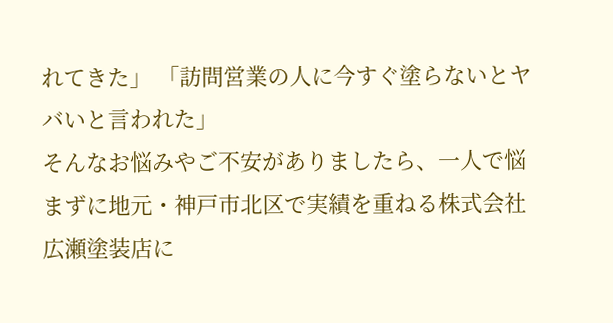れてきた」 「訪問営業の人に今すぐ塗らないとヤバいと言われた」
そんなお悩みやご不安がありましたら、一人で悩まずに地元・神戸市北区で実績を重ねる株式会社広瀬塗装店に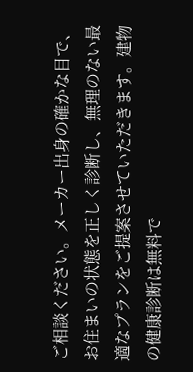ご相談ください。メーカー出身の確かな目で、お住まいの状態を正しく診断し、無理のない最適なプランをご提案させていただきます。建物の健康診断は無料で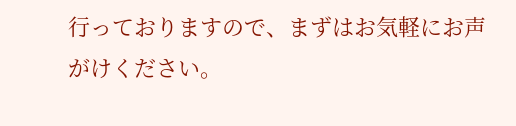行っておりますので、まずはお気軽にお声がけください。